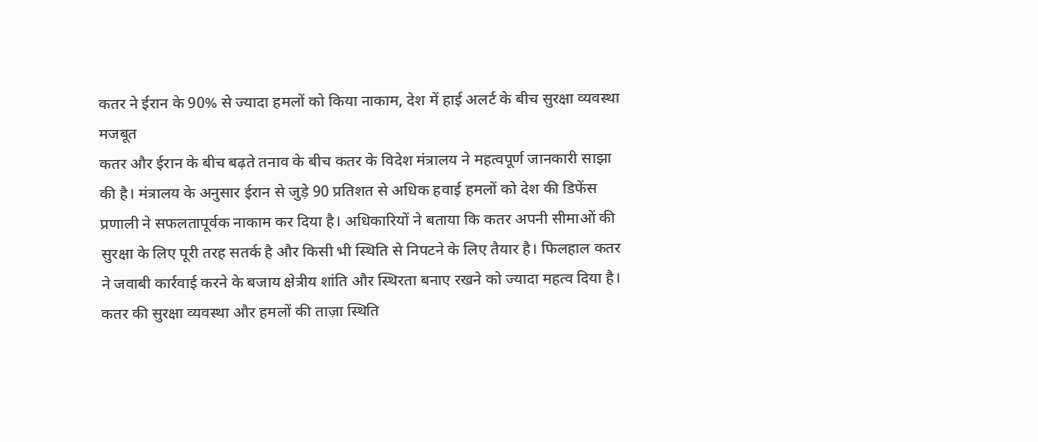कतर ने ईरान के 90% से ज्यादा हमलों को किया नाकाम, देश में हाई अलर्ट के बीच सुरक्षा व्यवस्था मजबूत
कतर और ईरान के बीच बढ़ते तनाव के बीच कतर के विदेश मंत्रालय ने महत्वपूर्ण जानकारी साझा की है। मंत्रालय के अनुसार ईरान से जुड़े 90 प्रतिशत से अधिक हवाई हमलों को देश की डिफेंस प्रणाली ने सफलतापूर्वक नाकाम कर दिया है। अधिकारियों ने बताया कि कतर अपनी सीमाओं की सुरक्षा के लिए पूरी तरह सतर्क है और किसी भी स्थिति से निपटने के लिए तैयार है। फिलहाल कतर ने जवाबी कार्रवाई करने के बजाय क्षेत्रीय शांति और स्थिरता बनाए रखने को ज्यादा महत्व दिया है।
कतर की सुरक्षा व्यवस्था और हमलों की ताज़ा स्थिति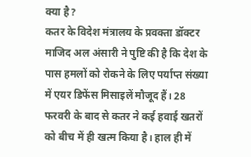क्या है?
कतर के विदेश मंत्रालय के प्रवक्ता डॉक्टर माजिद अल अंसारी ने पुष्टि की है कि देश के पास हमलों को रोकने के लिए पर्याप्त संख्या में एयर डिफेंस मिसाइलें मौजूद हैं। 28 फरवरी के बाद से कतर ने कई हवाई खतरों को बीच में ही खत्म किया है। हाल ही में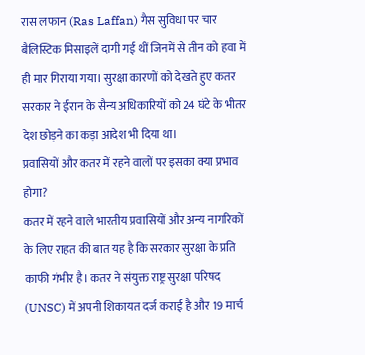रास लफान (Ras Laffan) गैस सुविधा पर चार बैलिस्टिक मिसाइलें दागी गई थीं जिनमें से तीन को हवा में ही मार गिराया गया। सुरक्षा कारणों को देखते हुए कतर सरकार ने ईरान के सैन्य अधिकारियों को 24 घंटे के भीतर देश छोड़ने का कड़ा आदेश भी दिया था।
प्रवासियों और कतर में रहने वालों पर इसका क्या प्रभाव होगा?
कतर में रहने वाले भारतीय प्रवासियों और अन्य नागरिकों के लिए राहत की बात यह है कि सरकार सुरक्षा के प्रति काफी गंभीर है। कतर ने संयुक्त राष्ट्र सुरक्षा परिषद (UNSC) में अपनी शिकायत दर्ज कराई है और 19 मार्च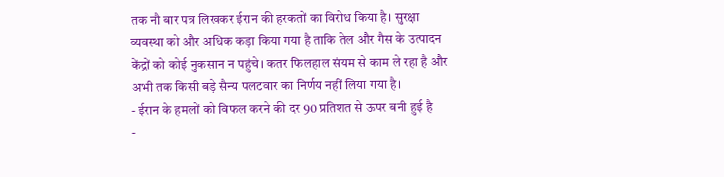तक नौ बार पत्र लिखकर ईरान की हरकतों का विरोध किया है। सुरक्षा व्यवस्था को और अधिक कड़ा किया गया है ताकि तेल और गैस के उत्पादन केंद्रों को कोई नुकसान न पहुंचे। कतर फिलहाल संयम से काम ले रहा है और अभी तक किसी बड़े सैन्य पलटवार का निर्णय नहीं लिया गया है।
- ईरान के हमलों को विफल करने की दर 90 प्रतिशत से ऊपर बनी हुई है
-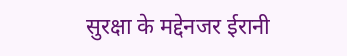सुरक्षा के मद्देनजर ईरानी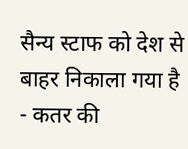सैन्य स्टाफ को देश से बाहर निकाला गया है
- कतर की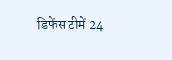डिफेंस टीमें 24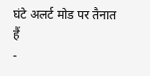घंटे अलर्ट मोड पर तैनात हैं
-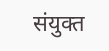संयुक्त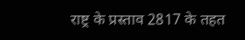राष्ट्र के प्रस्ताव 2817 के तहत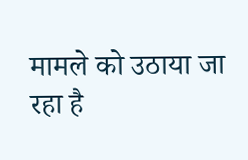मामले को उठाया जा रहा है